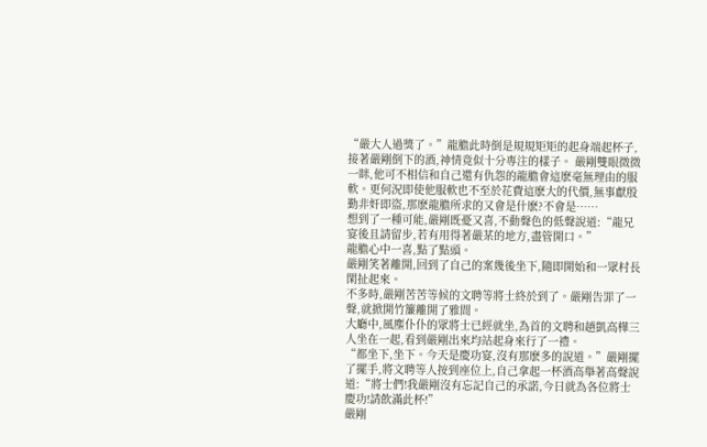“嚴大人過獎了。”龍膽此時倒是規規矩矩的起身端起杯子,接著嚴剛倒下的酒,神情竟似十分專注的樣子。 嚴剛雙眼微微一眯,他可不相信和自己還有仇怨的龍膽會這麽毫無理由的服軟。更何況即使他服軟也不至於花費這麽大的代價,無事獻殷勤非奸即盜,那麽龍膽所求的又會是什麽?不會是……
想到了一種可能,嚴剛既憂又喜,不動聲色的低聲說道:“龍兄宴後且請留步,若有用得著嚴某的地方,盡管開口。”
龍膽心中一喜,點了點頭。
嚴剛笑著離開,回到了自己的案幾後坐下,隨即開始和一眾村長閑扯起來。
不多時,嚴剛苦苦等候的文聘等將士終於到了。嚴剛告罪了一聲,就掀開竹簾離開了雅間。
大廳中,風塵仆仆的眾將士已經就坐,為首的文聘和趙凱高樺三人坐在一起,看到嚴剛出來均站起身來行了一禮。
“都坐下,坐下。今天是慶功宴,沒有那麽多的說道。”嚴剛擺了擺手,將文聘等人按到座位上,自己拿起一杯酒高舉著高聲說道:“將士們!我嚴剛沒有忘記自己的承諾,今日就為各位將士慶功!請飲滿此杯!”
嚴剛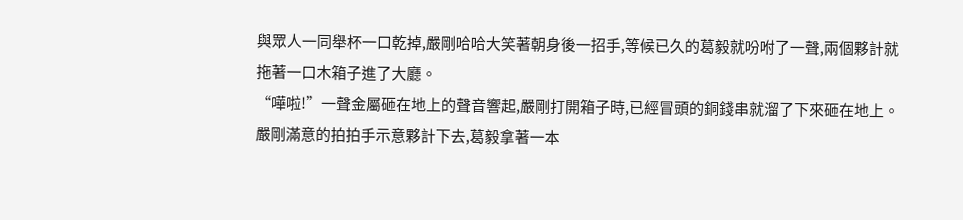與眾人一同舉杯一口乾掉,嚴剛哈哈大笑著朝身後一招手,等候已久的葛毅就吩咐了一聲,兩個夥計就拖著一口木箱子進了大廳。
“嘩啦!”一聲金屬砸在地上的聲音響起,嚴剛打開箱子時,已經冒頭的銅錢串就溜了下來砸在地上。
嚴剛滿意的拍拍手示意夥計下去,葛毅拿著一本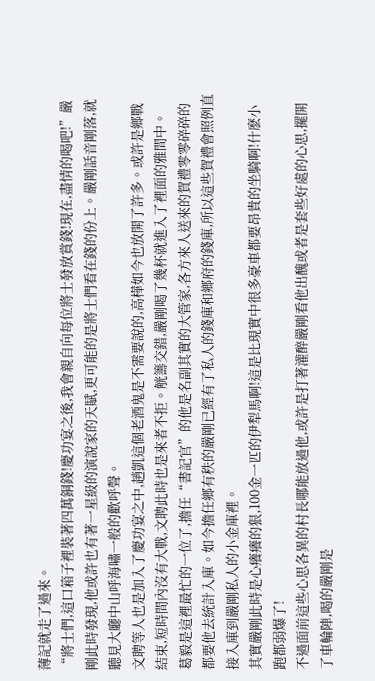薄記就走了過來。
“將士們,這口箱子裡裝著四萬銅錢!慶功宴之後,我會親自向每位將士發放賞錢!現在,盡情的喝吧!”嚴剛此時發現,他或許也有著一星級的演說家的天賦,更可能的是將士們看在錢的份上。嚴剛話音剛落,就聽見大廳中山呼海嘯一般的歡呼聲。
文聘等人也是加入了慶功宴之中,趙凱這個老酒鬼是不需要說的,高樺如今也放開了許多。或許是鄉戰結束,短時間內沒有大戰,文聘此時也是來者不拒。觥籌交錯,嚴剛喝了幾杯就進入了裡面的雅間中。
葛毅是這裡最忙的一位了,擔任“書記官”的他是名副其實的大管家,各方來人送來的賀禮零零碎碎的都要他去統計入庫。如今擔任鄉有秩的嚴剛已經有了私人的錢庫和鄉府的錢庫,所以這些賀禮會照例直接入庫到嚴剛私人的小金庫裡。
其實嚴剛此時是心癢癢的狠,100金一匹的伊犁馬啊!這是比現實中很多豪車都要昂貴的坐騎啊!什麽小跑都弱爆了!
不過面前這些心思各異的村長哪能放過他,或許是打著灌醉嚴剛看他出醜或者是套些好處的心思,擺開了車輪陣,喝的嚴剛是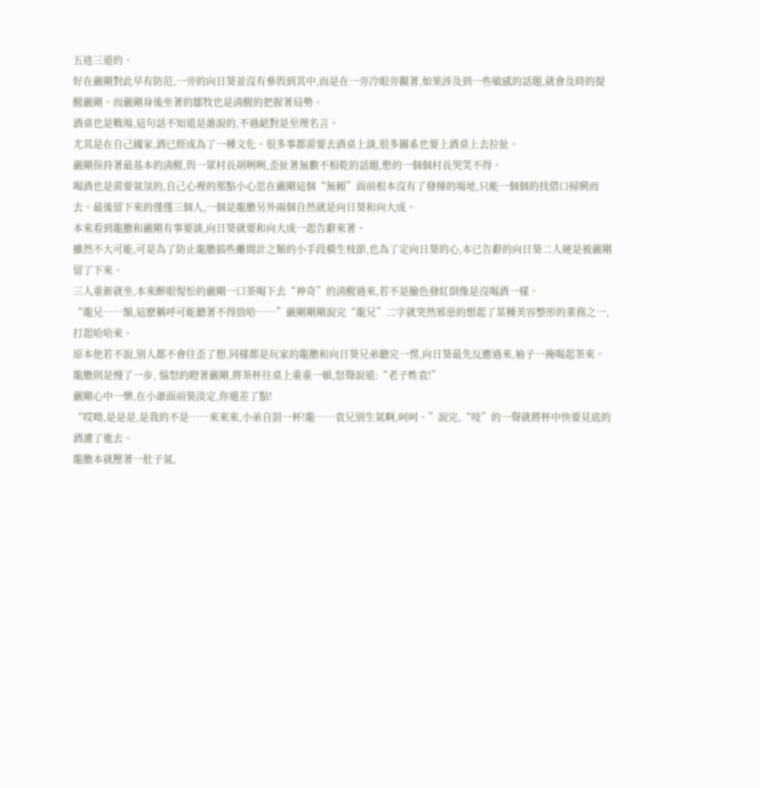五迷三道的。
好在嚴剛對此早有防范,一旁的向日葵並沒有參與到其中,而是在一旁冷眼旁觀著,如果涉及到一些敏感的話題,就會及時的提醒嚴剛。而嚴剛身後坐著的鄒牧也是清醒的把握著局勢。
酒桌也是戰場,這句話不知道是誰說的,不過絕對是至理名言。
尤其是在自己國家,酒已經成為了一種文化。很多事都需要去酒桌上談,很多關系也要上酒桌上去拉扯。
嚴剛保持著最基本的清醒,與一眾村長胡咧咧,歪扯著無數不相乾的話題,憋的一個個村長哭笑不得。
喝酒也是需要氣氛的,自己心裡的那點小心思在嚴剛這個“無賴”面前根本沒有了發揮的場地,只能一個個的找借口掃興而去。最後留下來的僅僅三個人,一個是龍膽另外兩個自然就是向日葵和向大成。
本來看到龍膽和嚴剛有事要談,向日葵就要和向大成一起告辭來著。
雖然不大可能,可是為了防止龍膽搞些離間計之類的小手段橫生枝節,也為了定向日葵的心,本已告辭的向日葵二人硬是被嚴剛留了下來。
三人重新就坐,本來醉眼惺忪的嚴剛一口茶喝下去“神奇”的清醒過來,若不是臉色發紅倒像是沒喝酒一樣。
“龍兄……額,這麽稱呼可能聽著不得勁哈……”嚴剛剛剛說完“龍兄”二字就突然邪惡的想起了某種美容整形的業務之一,打起哈哈來。
原本他若不說,別人都不會往歪了想,同樣都是玩家的龍膽和向日葵兄弟聽完一愣,向日葵最先反應過來,袖子一掩喝起茶來。龍膽則是慢了一步, 惱怒的瞪著嚴剛,將茶杯往桌上重重一頓,怒聲說道:“老子姓袁!”
嚴剛心中一樂,在小爺面前裝淡定,你還差了點!
“哎呦,是是是,是我的不是……來來來,小弟自罰一杯!龍……袁兄別生氣啊,呵呵。”說完,“吱”的一聲就將杯中快要見底的酒灌了進去。
龍膽本就壓著一肚子氣,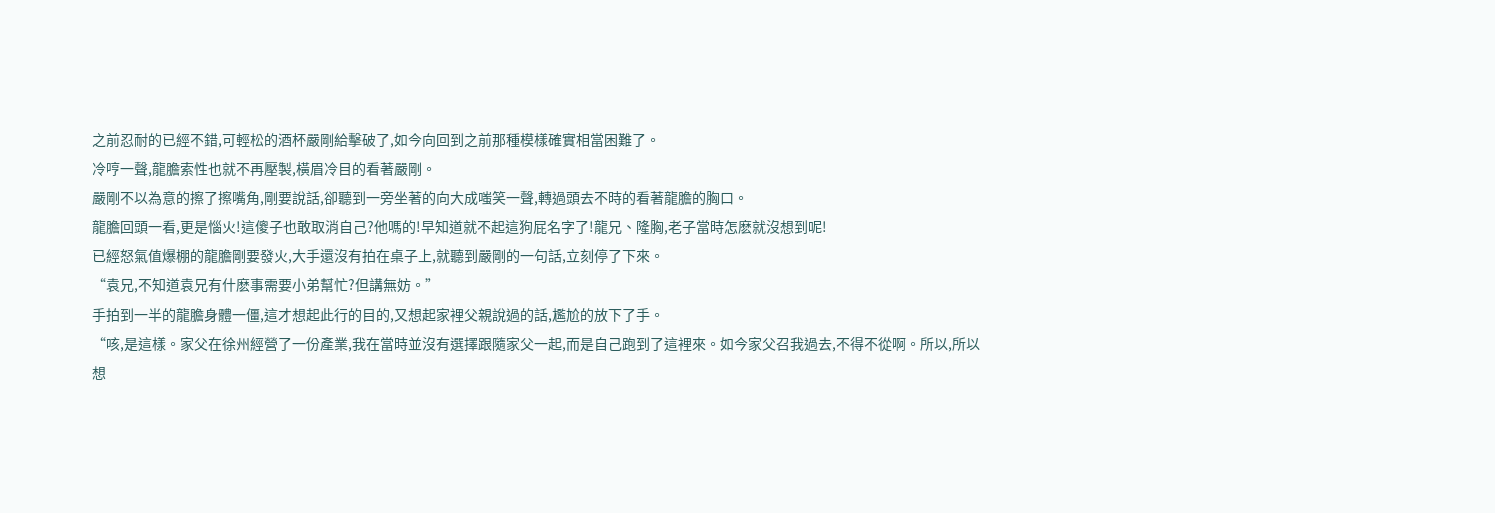之前忍耐的已經不錯,可輕松的酒杯嚴剛給擊破了,如今向回到之前那種模樣確實相當困難了。
冷哼一聲,龍膽索性也就不再壓製,橫眉冷目的看著嚴剛。
嚴剛不以為意的擦了擦嘴角,剛要說話,卻聽到一旁坐著的向大成嗤笑一聲,轉過頭去不時的看著龍膽的胸口。
龍膽回頭一看,更是惱火!這傻子也敢取消自己?他嗎的!早知道就不起這狗屁名字了!龍兄、隆胸,老子當時怎麽就沒想到呢!
已經怒氣值爆棚的龍膽剛要發火,大手還沒有拍在桌子上,就聽到嚴剛的一句話,立刻停了下來。
“袁兄,不知道袁兄有什麽事需要小弟幫忙?但講無妨。”
手拍到一半的龍膽身體一僵,這才想起此行的目的,又想起家裡父親說過的話,尷尬的放下了手。
“咳,是這樣。家父在徐州經營了一份產業,我在當時並沒有選擇跟隨家父一起,而是自己跑到了這裡來。如今家父召我過去,不得不從啊。所以,所以想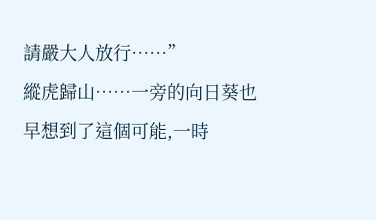請嚴大人放行……”
縱虎歸山……一旁的向日葵也早想到了這個可能,一時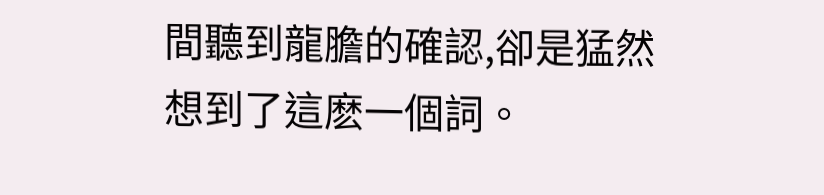間聽到龍膽的確認,卻是猛然想到了這麽一個詞。